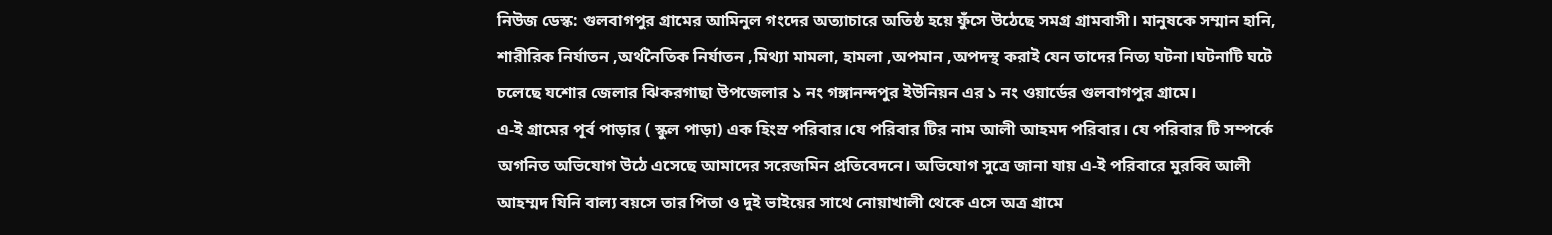নিউজ ডেস্ক: গুলবাগপুর গ্রামের আমিনুল গংদের অত্যাচারে অতিষ্ঠ হয়ে ফুঁসে উঠেছে সমগ্র গ্রামবাসী। মানুষকে সম্মান হানি, শারীরিক নির্যাতন ,অর্থনৈতিক নির্যাতন ,মিথ্যা মামলা, হামলা ,অপমান ,অপদস্থ করাই যেন তাদের নিত্য ঘটনা।ঘটনাটি ঘটে চলেছে যশোর জেলার ঝিকরগাছা উপজেলার ১ নং গঙ্গানন্দপুর ইউনিয়ন এর ১ নং ওয়ার্ডের গুলবাগপুর গ্রামে।
এ-ই গ্রামের পূর্ব পাড়ার ( স্কুল পাড়া) এক হিংস্র পরিবার।যে পরিবার টির নাম আলী আহমদ পরিবার। যে পরিবার টি সম্পর্কে অগনিত অভিযোগ উঠে এসেছে আমাদের সরেজমিন প্রতিবেদনে। অভিযোগ সুত্রে জানা যায় এ-ই পরিবারে মুরব্বি আলী আহম্মদ যিনি বাল্য বয়সে তার পিতা ও দুই ভাইয়ের সাথে নোয়াখালী থেকে এসে অত্র গ্রামে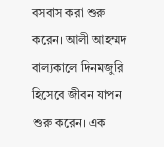বসবাস করা শুরু করেন। আলী আহম্মদ বাল্যকালে দিনমজুরি হিসেবে জীবন যাপন শুরু করেন। এক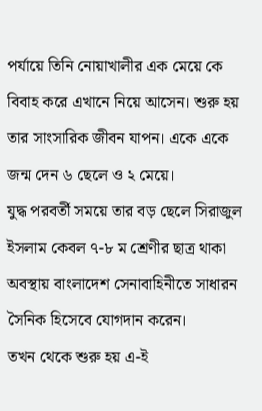পর্যায়ে তিনি নোয়াখালীর এক মেয়ে কে বিবাহ করে এখানে নিয়ে আসেন। শুরু হয় তার সাংসারিক জীবন যাপন। একে একে জন্ম দেন ৬ ছেলে ও ২ মেয়ে।
যুদ্ধ পরবর্তী সময়ে তার বড় ছেলে সিরাজুল ইসলাম কেবল ৭-৮ ম শ্রেণীর ছাত্র থাকা অবস্থায় বাংলাদেশ সেনাবাহিনীতে সাধারন সৈনিক হিসেবে যোগদান করেন।
তখন থেকে শুরু হয় এ-ই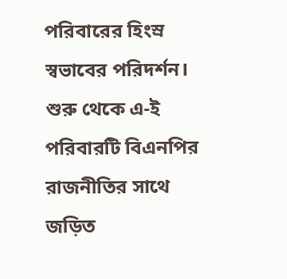পরিবারের হিংস্র স্বভাবের পরিদর্শন। শুরু থেকে এ-ই পরিবারটি বিএনপির রাজনীতির সাথে জড়িত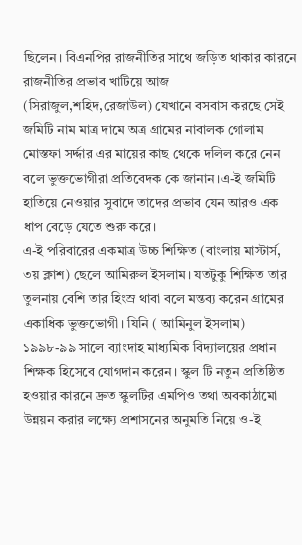ছিলেন। বিএনপির রাজনীতির সাথে জড়িত থাকার কারনে রাজনীতির প্রভাব খাটিয়ে আজ (সিরাজুল,শহিদ,রেজাউল) যেখানে বসবাস করছে সেই জমিটি নাম মাত্র দামে অত্র গ্রামের নাবালক গোলাম মোস্তফা সর্দ্দার এর মায়ের কাছ থেকে দলিল করে নেন বলে ভুক্তভোগীরা প্রতিবেদক কে জানান।এ-ই জমিটি হাতিয়ে নেওয়ার সুবাদে তাদের প্রভাব যেন আরও এক ধাপ বেড়ে যেতে শুরু করে।
এ-ই পরিবারের একমাত্র উচ্চ শিক্ষিত (বাংলায় মাস্টার্স, ৩য় ক্লাশ) ছেলে আমিরুল ইসলাম। যতটুকু শিক্ষিত তার তুলনায় বেশি তার হিংস্র থাবা বলে মন্তব্য করেন গ্রামের একাধিক ভুক্তভোগী। যিনি ( আমিনুল ইসলাম) ১৯৯৮-৯৯ সালে ব্যাংদাহ মাধ্যমিক বিদ্যালয়ের প্রধান শিক্ষক হিসেবে যোগদান করেন। স্কুল টি নতুন প্রতিষ্ঠিত হওয়ার কারনে দ্রুত স্কুলটির এমপিও তথা অবকাঠামো উন্নয়ন করার লক্ষ্যে প্রশাসনের অনুমতি নিয়ে ও-ই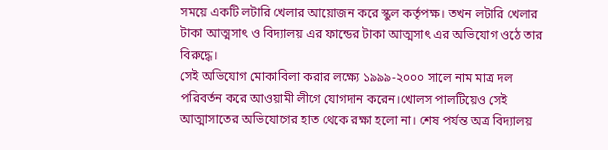সময়ে একটি লটারি খেলার আয়োজন করে স্কুল কর্তৃপক্ষ। তখন লটারি খেলার টাকা আত্মসাৎ ও বিদ্যালয় এর ফান্ডের টাকা আত্মসাৎ এর অভিযোগ ওঠে তার বিরুদ্ধে।
সেই অভিযোগ মোকাবিলা করার লক্ষ্যে ১৯৯৯-২০০০ সালে নাম মাত্র দল পরিবর্তন করে আওয়ামী লীগে যোগদান করেন।খোলস পালটিয়েও সেই আত্মাসাতের অভিযোগের হাত থেকে রক্ষা হলো না। শেষ পর্যন্ত অত্র বিদ্যালয়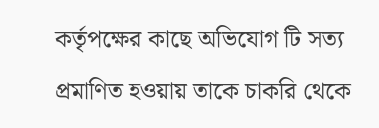কর্তৃপক্ষের কাছে অভিযোগ টি সত্য প্রমাণিত হওয়ায় তাকে চাকরি থেকে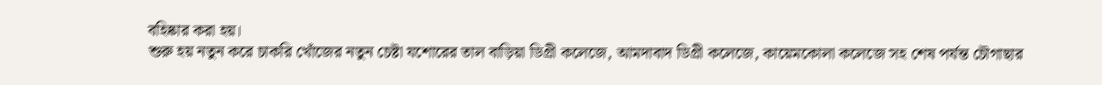বহিষ্কার করা হয়।
শুরু হয় নতুন করে চাকরি খোঁজের নতুন চেষ্টা যশোরের তাল বাড়িয়া ডিগ্রী কলেজে, আমদাবাদ ডিগ্রী কলেজে, কায়েমকোলা কলেজে সহ শেষ পর্যন্ত চৌগাছার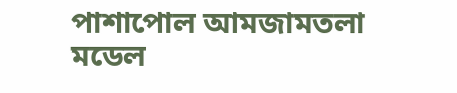পাশাপোল আমজামতলা মডেল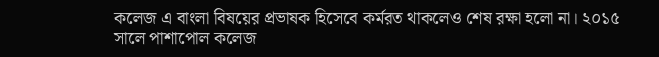কলেজ এ বাংলা বিষয়ের প্রভাষক হিসেবে কর্মরত থাকলেও শেষ রক্ষা হলো না। ২০১৫ সালে পাশাপোল কলেজ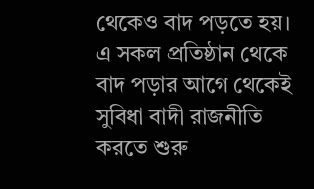থেকেও বাদ পড়তে হয়।
এ সকল প্রতিষ্ঠান থেকে বাদ পড়ার আগে থেকেই সুবিধা বাদী রাজনীতি করতে শুরু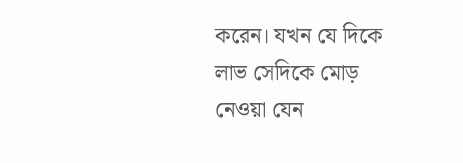করেন। যখন যে দিকে লাভ সেদিকে মোড় নেওয়া যেন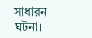সাধারন ঘটনা।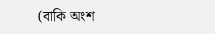(বাকি অংশ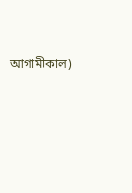আগামীকাল)